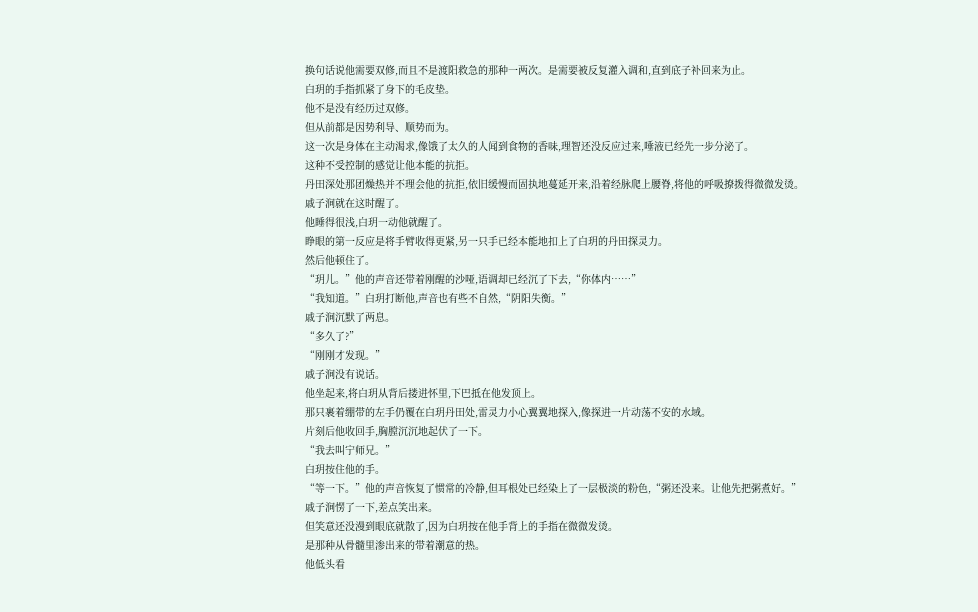换句话说他需要双修,而且不是渡阳救急的那种一两次。是需要被反复灌入调和,直到底子补回来为止。
白玥的手指抓紧了身下的毛皮垫。
他不是没有经历过双修。
但从前都是因势利导、顺势而为。
这一次是身体在主动渴求,像饿了太久的人闻到食物的香味,理智还没反应过来,唾液已经先一步分泌了。
这种不受控制的感觉让他本能的抗拒。
丹田深处那团燥热并不理会他的抗拒,依旧缓慢而固执地蔓延开来,沿着经脉爬上腰脊,将他的呼吸撩拨得微微发烫。
戚子涧就在这时醒了。
他睡得很浅,白玥一动他就醒了。
睁眼的第一反应是将手臂收得更紧,另一只手已经本能地扣上了白玥的丹田探灵力。
然后他顿住了。
“玥儿。”他的声音还带着刚醒的沙哑,语调却已经沉了下去,“你体内……”
“我知道。”白玥打断他,声音也有些不自然,“阴阳失衡。”
戚子涧沉默了两息。
“多久了?”
“刚刚才发现。”
戚子涧没有说话。
他坐起来,将白玥从背后搂进怀里,下巴抵在他发顶上。
那只裹着绷带的左手仍覆在白玥丹田处,雷灵力小心翼翼地探入,像探进一片动荡不安的水域。
片刻后他收回手,胸膛沉沉地起伏了一下。
“我去叫宁师兄。”
白玥按住他的手。
“等一下。”他的声音恢复了惯常的冷静,但耳根处已经染上了一层极淡的粉色,“粥还没来。让他先把粥煮好。”
戚子涧愣了一下,差点笑出来。
但笑意还没漫到眼底就散了,因为白玥按在他手背上的手指在微微发烫。
是那种从骨髓里渗出来的带着潮意的热。
他低头看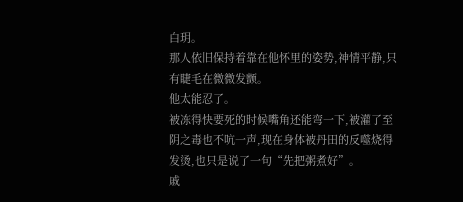白玥。
那人依旧保持着靠在他怀里的姿势,神情平静,只有睫毛在微微发颤。
他太能忍了。
被冻得快要死的时候嘴角还能弯一下,被灌了至阴之毒也不吭一声,现在身体被丹田的反噬烧得发烫,也只是说了一句“先把粥煮好”。
戚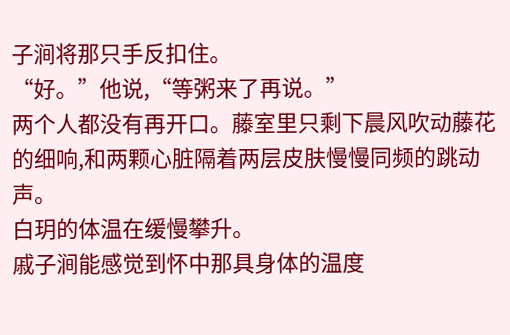子涧将那只手反扣住。
“好。”他说,“等粥来了再说。”
两个人都没有再开口。藤室里只剩下晨风吹动藤花的细响,和两颗心脏隔着两层皮肤慢慢同频的跳动声。
白玥的体温在缓慢攀升。
戚子涧能感觉到怀中那具身体的温度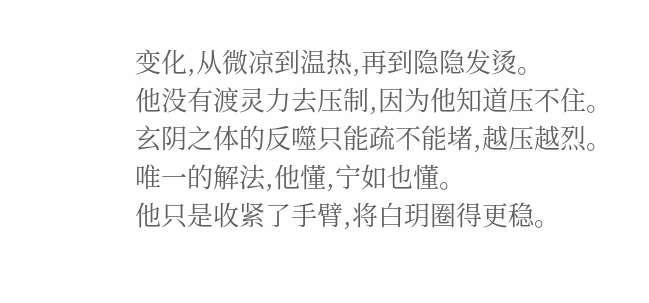变化,从微凉到温热,再到隐隐发烫。
他没有渡灵力去压制,因为他知道压不住。
玄阴之体的反噬只能疏不能堵,越压越烈。
唯一的解法,他懂,宁如也懂。
他只是收紧了手臂,将白玥圈得更稳。